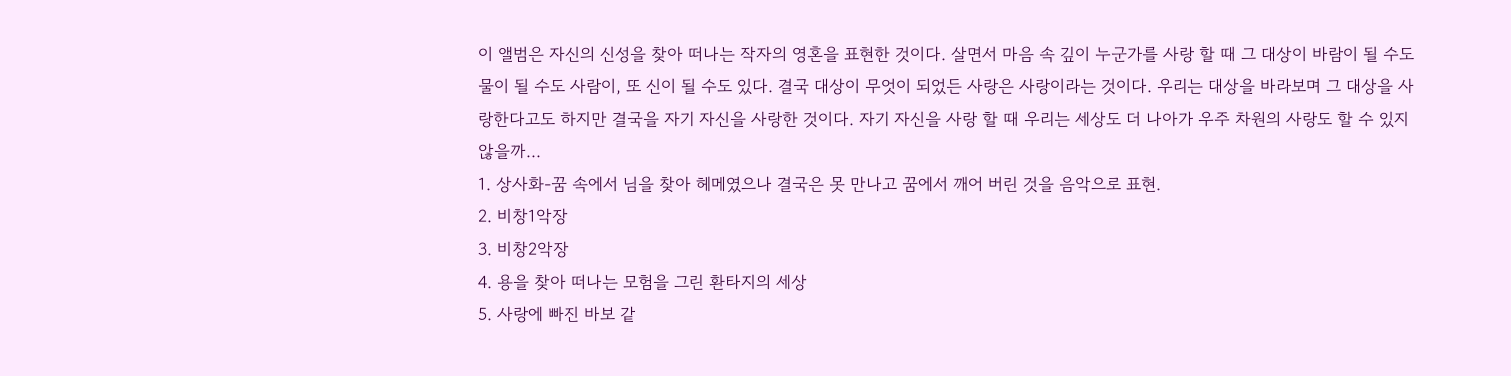이 앨범은 자신의 신성을 찾아 떠나는 작자의 영혼을 표현한 것이다. 살면서 마음 속 깊이 누군가를 사랑 할 때 그 대상이 바람이 될 수도 물이 될 수도 사람이, 또 신이 될 수도 있다. 결국 대상이 무엇이 되었든 사랑은 사랑이라는 것이다. 우리는 대상을 바라보며 그 대상을 사랑한다고도 하지만 결국을 자기 자신을 사랑한 것이다. 자기 자신을 사랑 할 때 우리는 세상도 더 나아가 우주 차원의 사랑도 할 수 있지 않을까...
1. 상사화-꿈 속에서 님을 찾아 헤메였으나 결국은 못 만나고 꿈에서 깨어 버린 것을 음악으로 표현.
2. 비창1악장
3. 비창2악장
4. 용을 찾아 떠나는 모험을 그린 환타지의 세상
5. 사랑에 빠진 바보 같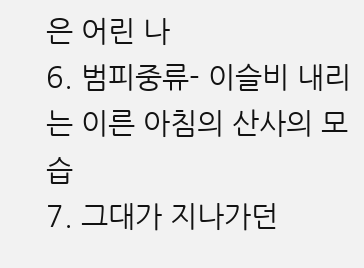은 어린 나
6. 범피중류- 이슬비 내리는 이른 아침의 산사의 모습
7. 그대가 지나가던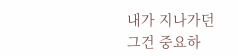내가 지나가던 그건 중요하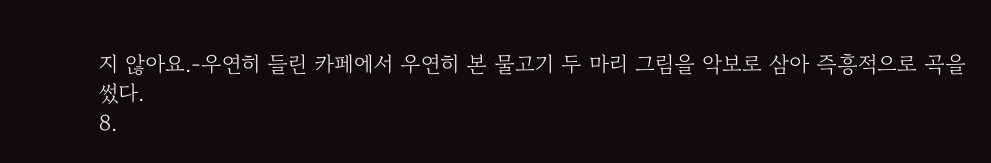지 않아요.-우연히 들린 카페에서 우연히 본 물고기 두 마리 그림을 악보로 삼아 즉흥적으로 곡을 썼다.
8.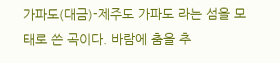가파도(대금)-제주도 가파도 라는 섬을 모태로 쓴 곡이다. 바람에 춤을 추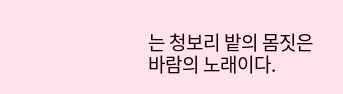는 청보리 밭의 몸짓은 바람의 노래이다.